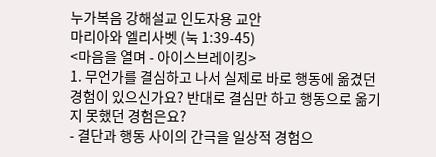누가복음 강해설교 인도자용 교안
마리아와 엘리사벳 (눅 1:39-45)
<마음을 열며 - 아이스브레이킹>
1. 무언가를 결심하고 나서 실제로 바로 행동에 옮겼던 경험이 있으신가요? 반대로 결심만 하고 행동으로 옮기지 못했던 경험은요?
- 결단과 행동 사이의 간극을 일상적 경험으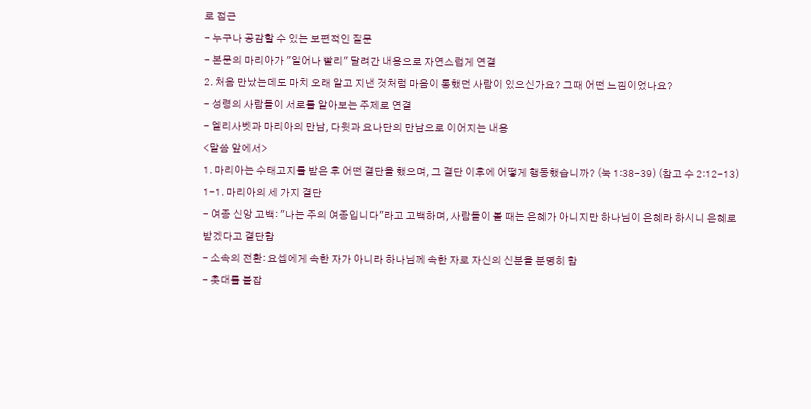로 접근
- 누구나 공감할 수 있는 보편적인 질문
- 본문의 마리아가 "일어나 빨리" 달려간 내용으로 자연스럽게 연결
2. 처음 만났는데도 마치 오래 알고 지낸 것처럼 마음이 통했던 사람이 있으신가요? 그때 어떤 느낌이었나요?
- 성령의 사람들이 서로를 알아보는 주제로 연결
- 엘리사벳과 마리아의 만남, 다윗과 요나단의 만남으로 이어지는 내용
<말씀 앞에서>
1. 마리아는 수태고지를 받은 후 어떤 결단을 했으며, 그 결단 이후에 어떻게 행동했습니까? (눅 1:38-39) (참고 수 2:12-13)
1-1. 마리아의 세 가지 결단
- 여종 신앙 고백: "나는 주의 여종입니다"라고 고백하며, 사람들이 볼 때는 은혜가 아니지만 하나님이 은혜라 하시니 은혜로 받겠다고 결단함
- 소속의 전환: 요셉에게 속한 자가 아니라 하나님께 속한 자로 자신의 신분을 분명히 함
- 촛대를 붙잡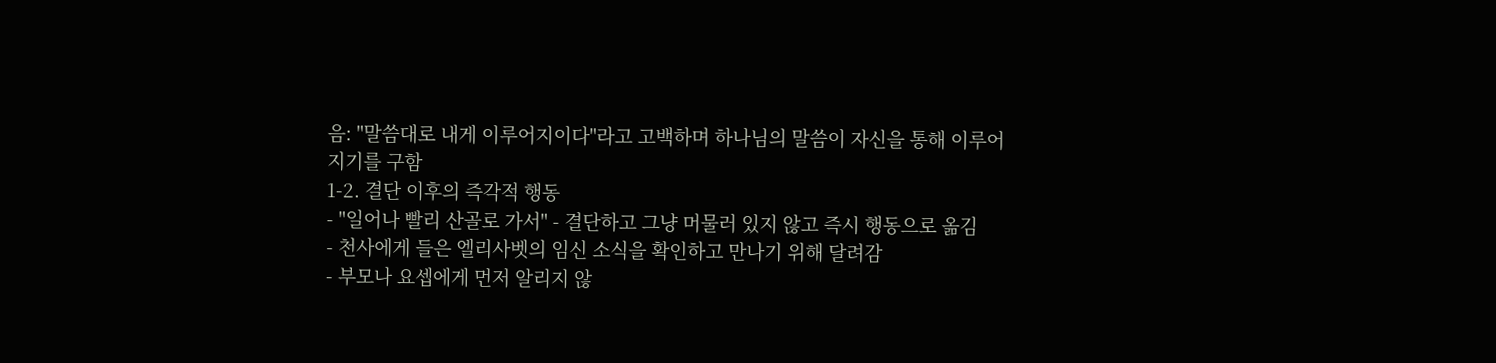음: "말씀대로 내게 이루어지이다"라고 고백하며 하나님의 말씀이 자신을 통해 이루어지기를 구함
1-2. 결단 이후의 즉각적 행동
- "일어나 빨리 산골로 가서" - 결단하고 그냥 머물러 있지 않고 즉시 행동으로 옮김
- 천사에게 들은 엘리사벳의 임신 소식을 확인하고 만나기 위해 달려감
- 부모나 요셉에게 먼저 알리지 않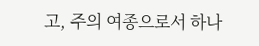고, 주의 여종으로서 하나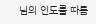님의 인도를 따름